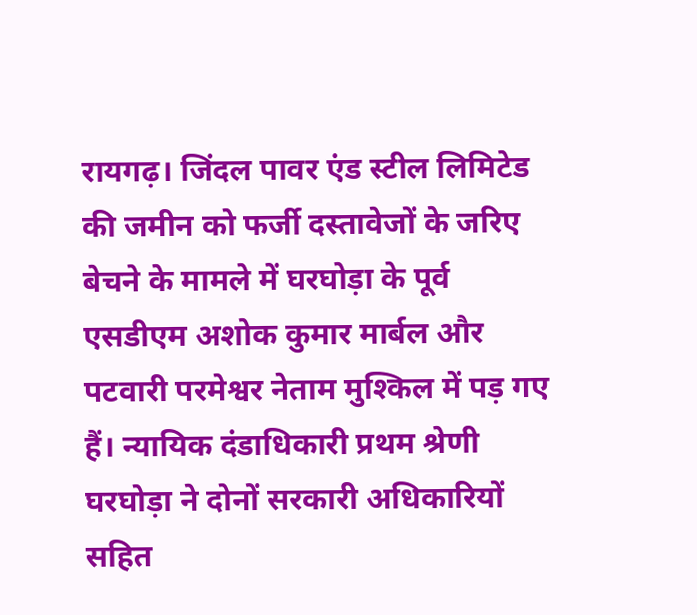रायगढ़। जिंदल पावर एंड स्टील लिमिटेड की जमीन को फर्जी दस्तावेजों के जरिए बेचने के मामले में घरघोड़ा के पूर्व एसडीएम अशोक कुमार मार्बल और पटवारी परमेश्वर नेताम मुश्किल में पड़ गए हैं। न्यायिक दंडाधिकारी प्रथम श्रेणी घरघोड़ा ने दोनों सरकारी अधिकारियों सहित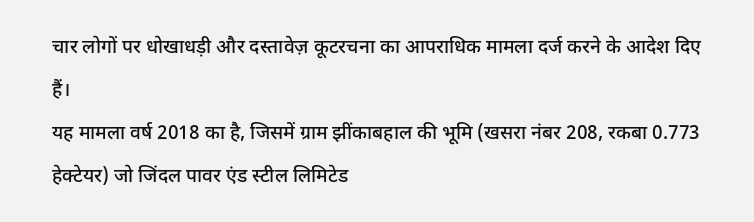चार लोगों पर धोखाधड़ी और दस्तावेज़ कूटरचना का आपराधिक मामला दर्ज करने के आदेश दिए हैं।
यह मामला वर्ष 2018 का है, जिसमें ग्राम झींकाबहाल की भूमि (खसरा नंबर 208, रकबा 0.773 हेक्टेयर) जो जिंदल पावर एंड स्टील लिमिटेड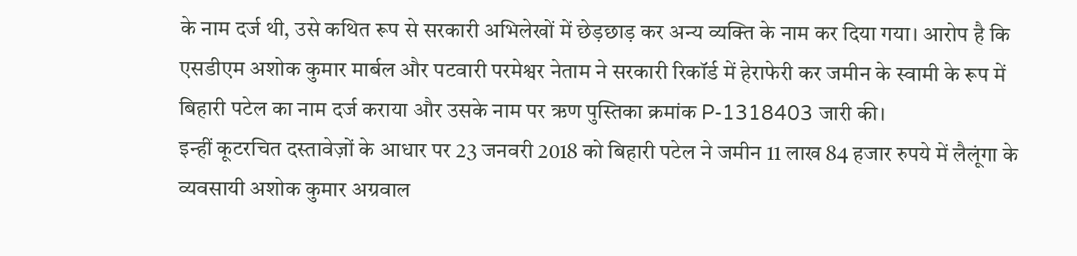के नाम दर्ज थी, उसे कथित रूप से सरकारी अभिलेखों में छेड़छाड़ कर अन्य व्यक्ति के नाम कर दिया गया। आरोप है कि एसडीएम अशोक कुमार मार्बल और पटवारी परमेश्वर नेताम ने सरकारी रिकॉर्ड में हेराफेरी कर जमीन के स्वामी के रूप में बिहारी पटेल का नाम दर्ज कराया और उसके नाम पर ऋण पुस्तिका क्रमांक P-1318403 जारी की।
इन्हीं कूटरचित दस्तावेज़ों के आधार पर 23 जनवरी 2018 को बिहारी पटेल ने जमीन 11 लाख 84 हजार रुपये में लैलूंगा के व्यवसायी अशोक कुमार अग्रवाल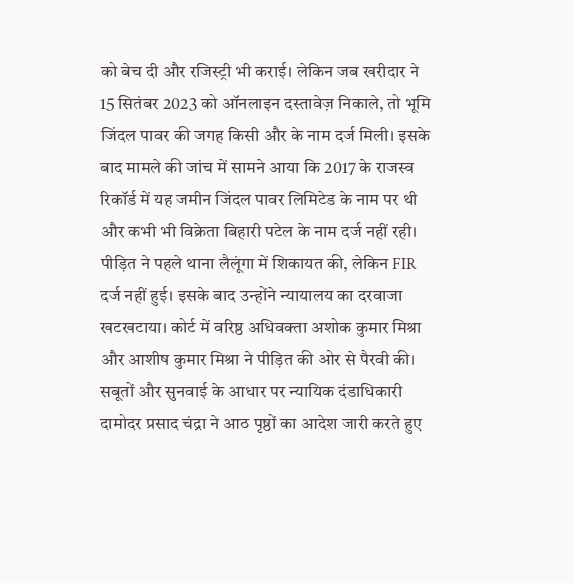को बेच दी और रजिस्ट्री भी कराई। लेकिन जब खरीदार ने 15 सितंबर 2023 को ऑनलाइन दस्तावेज़ निकाले, तो भूमि जिंदल पावर की जगह किसी और के नाम दर्ज मिली। इसके बाद मामले की जांच में सामने आया कि 2017 के राजस्व रिकॉर्ड में यह जमीन जिंदल पावर लिमिटेड के नाम पर थी और कभी भी विक्रेता बिहारी पटेल के नाम दर्ज नहीं रही।
पीड़ित ने पहले थाना लैलूंगा में शिकायत की, लेकिन FIR दर्ज नहीं हुई। इसके बाद उन्होंने न्यायालय का दरवाजा खटखटाया। कोर्ट में वरिष्ठ अधिवक्ता अशोक कुमार मिश्रा और आशीष कुमार मिश्रा ने पीड़ित की ओर से पैरवी की।
सबूतों और सुनवाई के आधार पर न्यायिक दंडाधिकारी दामोदर प्रसाद चंद्रा ने आठ पृष्ठों का आदेश जारी करते हुए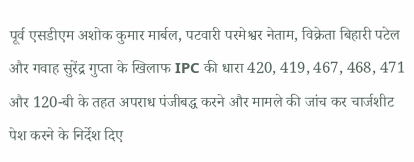पूर्व एसडीएम अशोक कुमार मार्बल, पटवारी परमेश्वर नेताम, विक्रेता बिहारी पटेल और गवाह सुरेंद्र गुप्ता के खिलाफ IPC की धारा 420, 419, 467, 468, 471 और 120-बी के तहत अपराध पंजीबद्ध करने और मामले की जांच कर चार्जशीट पेश करने के निर्देश दिए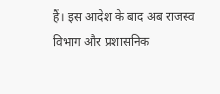हैं। इस आदेश के बाद अब राजस्व विभाग और प्रशासनिक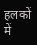हलकों में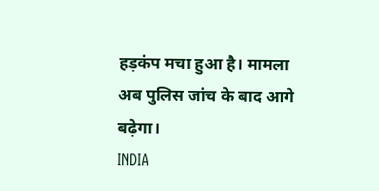हड़कंप मचा हुआ है। मामला अब पुलिस जांच के बाद आगे बढ़ेगा।
INDIA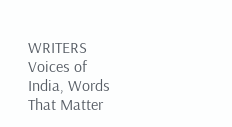WRITERS Voices of India, Words That Matter